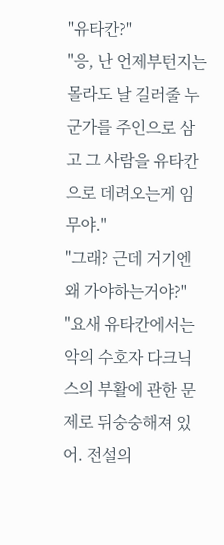"유타칸?"
"응, 난 언제부턴지는 몰라도 날 길러줄 누군가를 주인으로 삼고 그 사람을 유타칸으로 데려오는게 임무야."
"그래? 근데 거기엔 왜 가야하는거야?"
"요새 유타칸에서는 악의 수호자 다크닉스의 부활에 관한 문제로 뒤숭숭해져 있어. 전설의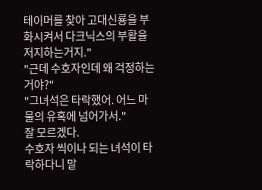테이머를 찾아 고대신룡을 부화시켜서 다크닉스의 부활을 저지하는거지."
"근데 수호자인데 왜 걱정하는거야?"
"그녀석은 타락했어. 어느 마물의 유혹에 넘어가서."
잘 모르겠다.
수호자 씩이나 되는 녀석이 타락하다니 말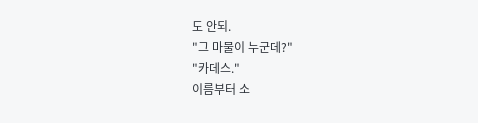도 안되.
"그 마물이 누군데?"
"카데스."
이름부터 소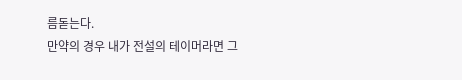름돋는다.
만약의 경우 내가 전설의 테이머라면 그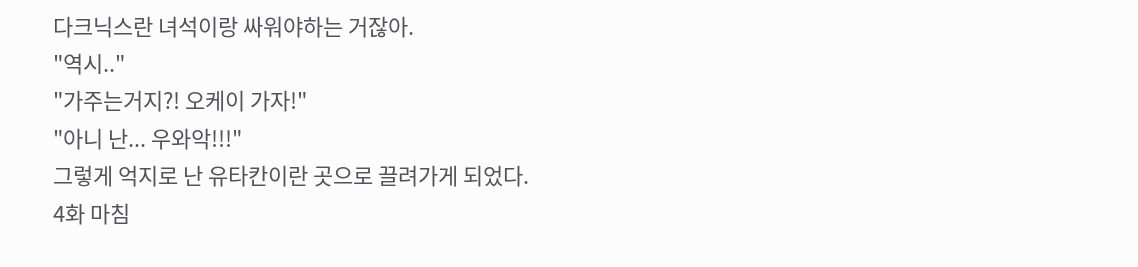다크닉스란 녀석이랑 싸워야하는 거잖아.
"역시.."
"가주는거지?! 오케이 가자!"
"아니 난... 우와악!!!"
그렇게 억지로 난 유타칸이란 곳으로 끌려가게 되었다.
4화 마침